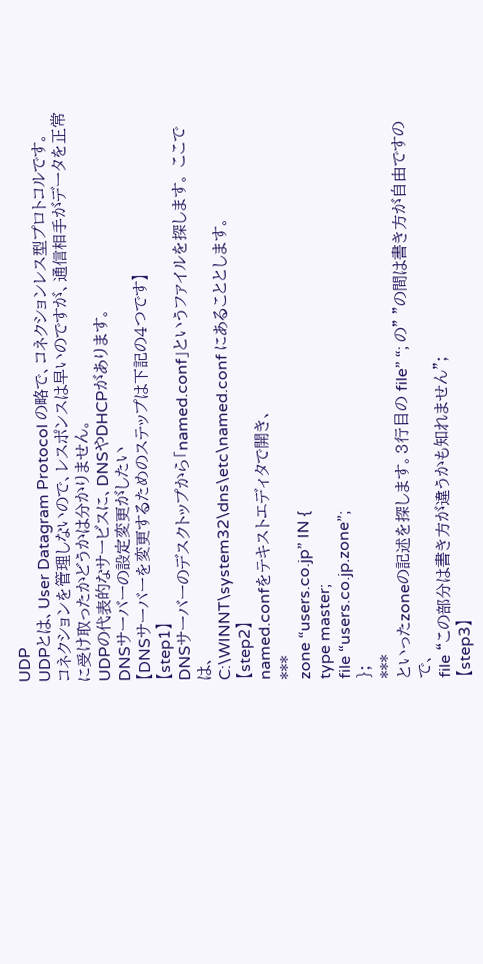UDP
UDPとは、User Datagram Protocol の略で、コネクションレス型プロトコルです。
コネクションを管理しないので、レスポンスは早いのですが、通信相手がデータを正常に受け取ったかどうかは分かりません。
UDPの代表的なサービスに、DNSやDHCPがあります。
DNSサーバーの設定変更がしたい
【DNSサーバーを変更するためのステップは下記の4つです】
【step1】
DNSサーバーのデスクトップから「named.conf」というファイルを探します。 ここでは、
C:\WINNT\system32\dns\etc\named.conf にあることとします。
【step2】
named.confをテキストエディタで開き、
***
zone “users.co.jp” IN {
type master;
file “users.co.jp.zone”;
};
***
といったzoneの記述を探します。3行目の file” “; の” ”の間は書き方が自由ですので、
file “この部分は書き方が違うかも知れません”;
【step3】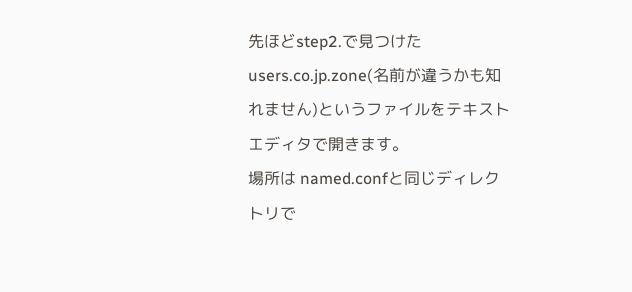先ほどstep2.で見つけたusers.co.jp.zone(名前が違うかも知れません)というファイルをテキストエディタで開きます。
場所は named.confと同じディレクトリで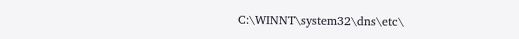C:\WINNT\system32\dns\etc\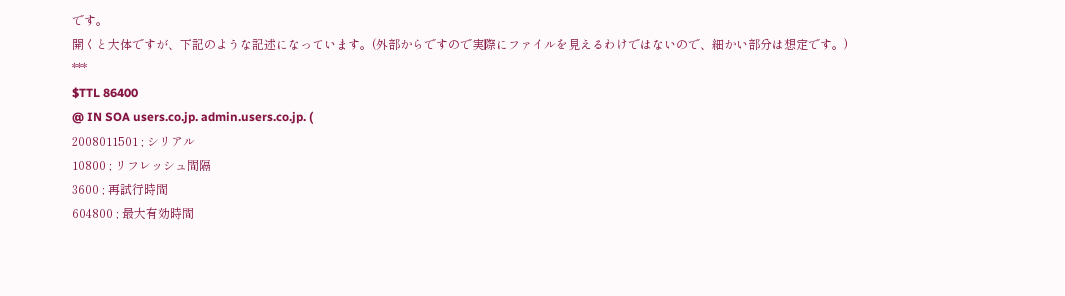です。
開くと大体ですが、下記のような記述になっています。(外部からですので実際にファイルを見えるわけではないので、細かい部分は想定です。)
***
$TTL 86400
@ IN SOA users.co.jp. admin.users.co.jp. (
2008011501 ; シリアル
10800 ; リフレッシュ間隔
3600 ; 再試行時間
604800 ; 最大有効時間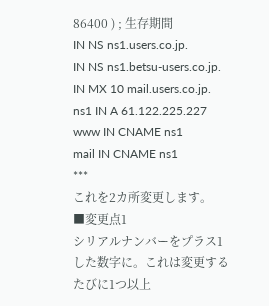86400 ) ; 生存期間
IN NS ns1.users.co.jp.
IN NS ns1.betsu-users.co.jp.
IN MX 10 mail.users.co.jp.
ns1 IN A 61.122.225.227
www IN CNAME ns1
mail IN CNAME ns1
***
これを2カ所変更します。
■変更点1
シリアルナンバーをプラス1 した数字に。これは変更するたびに1つ以上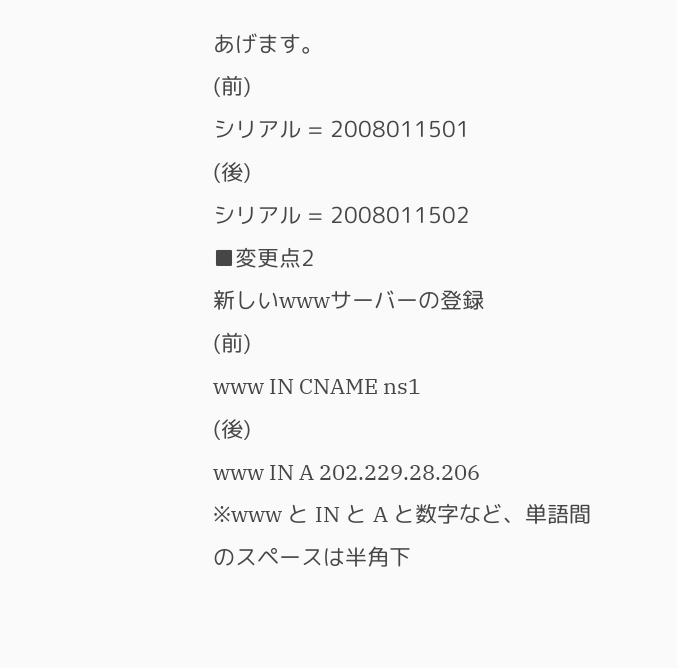あげます。
(前)
シリアル = 2008011501
(後)
シリアル = 2008011502
■変更点2
新しいwwwサーバーの登録
(前)
www IN CNAME ns1
(後)
www IN A 202.229.28.206
※www と IN と A と数字など、単語間のスペースは半角下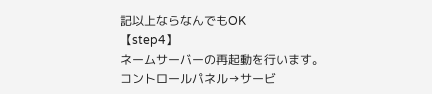記以上ならなんでもOK
【step4】
ネームサーバーの再起動を行います。
コントロールパネル→サービ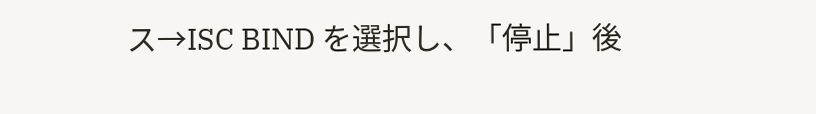ス→ISC BIND を選択し、「停止」後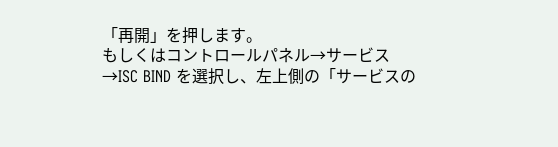「再開」を押します。
もしくはコントロールパネル→サービス→ISC BIND を選択し、左上側の「サービスの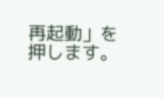再起動」を押します。